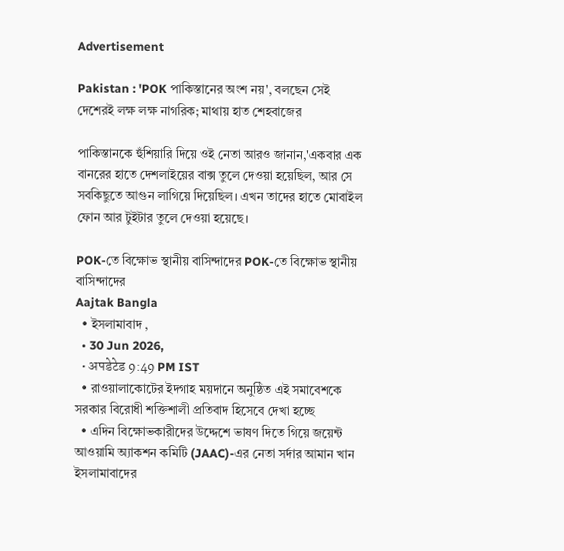Advertisement

Pakistan : 'POK পাকিস্তানের অংশ নয়', বলছেন সেই দেশেরই লক্ষ লক্ষ নাগরিক; মাথায় হাত শেহবাজের

পাকিস্তানকে হুঁশিয়ারি দিয়ে ওই নেতা আরও জানান,'একবার এক বানরের হাতে দেশলাইয়ের বাক্স তুলে দেওয়া হয়েছিল, আর সে সবকিছুতে আগুন লাগিয়ে দিয়েছিল। এখন তাদের হাতে মোবাইল ফোন আর টুইটার তুলে দেওয়া হয়েছে।

POK-তে বিক্ষোভ স্থানীয় বাসিন্দাদের POK-তে বিক্ষোভ স্থানীয় বাসিন্দাদের
Aajtak Bangla
  • ইসলামাবাদ ,
  • 30 Jun 2026,
  • अपडेटेड 9:49 PM IST
  • রাওয়ালাকোটের ইদগাহ ময়দানে অনুষ্ঠিত এই সমাবেশকে সরকার বিরোধী শক্তিশালী প্রতিবাদ হিসেবে দেখা হচ্ছে
  • এদিন বিক্ষোভকারীদের উদ্দেশে ভাষণ দিতে গিয়ে জয়েন্ট আওয়ামি অ্যাকশন কমিটি (JAAC)-এর নেতা সর্দার আমান খান ইসলামাবাদের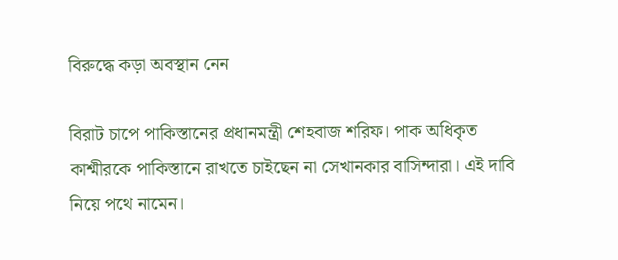বিরুদ্ধে কড়া অবস্থান নেন

বিরাট চাপে পাকিস্তানের প্রধানমন্ত্রী শেহবাজ শরিফ। পাক অধিকৃত কাশ্মীরকে পাকিস্তানে রাখতে চাইছেন না সেখানকার বাসিন্দারা। এই দাবি নিয়ে পথে নামেন।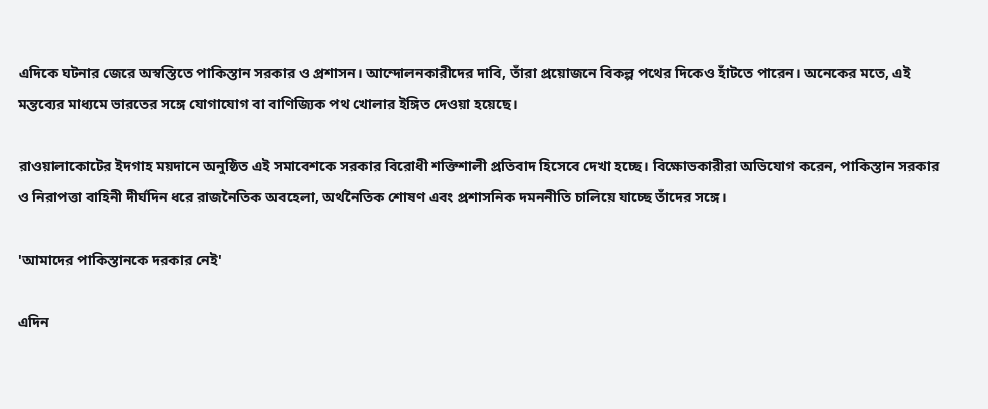এদিকে ঘটনার জেরে অস্বস্তিতে পাকিস্তান সরকার ও প্রশাসন। আন্দোলনকারীদের দাবি, তাঁরা প্রয়োজনে বিকল্প পথের দিকেও হাঁটতে পারেন। অনেকের মতে, এই মন্তব্যের মাধ্যমে ভারতের সঙ্গে যোগাযোগ বা বাণিজ্যিক পথ খোলার ইঙ্গিত দেওয়া হয়েছে।

রাওয়ালাকোটের ইদগাহ ময়দানে অনুষ্ঠিত এই সমাবেশকে সরকার বিরোধী শক্তিশালী প্রতিবাদ হিসেবে দেখা হচ্ছে। বিক্ষোভকারীরা অভিযোগ করেন, পাকিস্তান সরকার ও নিরাপত্তা বাহিনী দীর্ঘদিন ধরে রাজনৈতিক অবহেলা, অর্থনৈতিক শোষণ এবং প্রশাসনিক দমননীতি চালিয়ে যাচ্ছে তাঁদের সঙ্গে।

'আমাদের পাকিস্তানকে দরকার নেই'

এদিন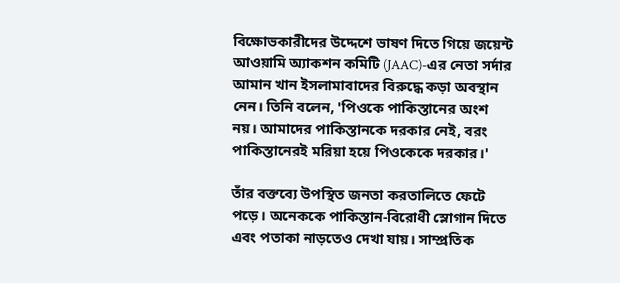বিক্ষোভকারীদের উদ্দেশে ভাষণ দিতে গিয়ে জয়েন্ট আওয়ামি অ্যাকশন কমিটি (JAAC)-এর নেতা সর্দার আমান খান ইসলামাবাদের বিরুদ্ধে কড়া অবস্থান নেন। তিনি বলেন, 'পিওকে পাকিস্তানের অংশ নয়। আমাদের পাকিস্তানকে দরকার নেই, বরং পাকিস্তানেরই মরিয়া হয়ে পিওকেকে দরকার।'

তাঁর বক্তব্যে উপস্থিত জনতা করতালিতে ফেটে পড়ে। অনেককে পাকিস্তান-বিরোধী স্লোগান দিতে এবং পতাকা নাড়তেও দেখা যায়। সাম্প্রতিক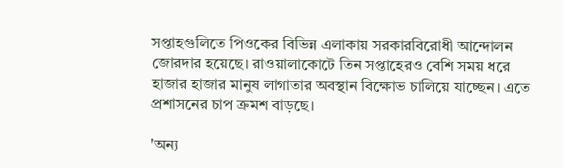সপ্তাহগুলিতে পিওকের বিভিন্ন এলাকায় সরকারবিরোধী আন্দোলন জোরদার হয়েছে। রাওয়ালাকোটে তিন সপ্তাহেরও বেশি সময় ধরে হাজার হাজার মানুষ লাগাতার অবস্থান বিক্ষোভ চালিয়ে যাচ্ছেন। এতে প্রশাসনের চাপ ক্রমশ বাড়ছে।

'অন্য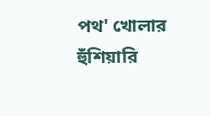পথ' খোলার হুঁশিয়ারি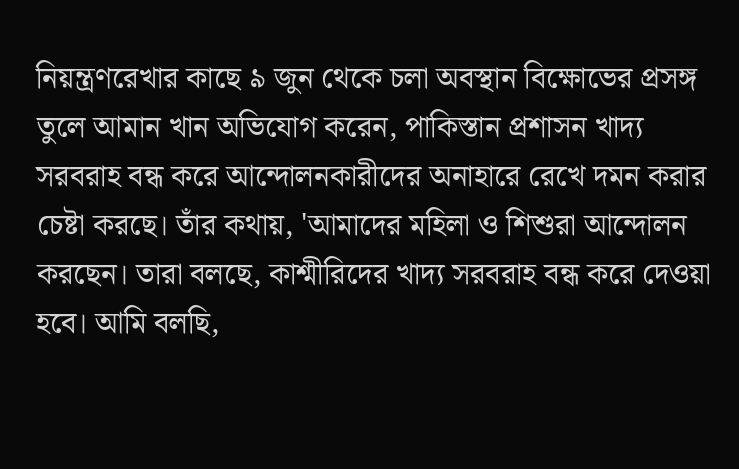নিয়ন্ত্রণরেখার কাছে ৯ জুন থেকে চলা অবস্থান বিক্ষোভের প্রসঙ্গ তুলে আমান খান অভিযোগ করেন, পাকিস্তান প্রশাসন খাদ্য সরবরাহ বন্ধ করে আন্দোলনকারীদের অনাহারে রেখে দমন করার চেষ্টা করছে। তাঁর কথায়, 'আমাদের মহিলা ও শিশুরা আন্দোলন করছেন। তারা বলছে, কাশ্মীরিদের খাদ্য সরবরাহ বন্ধ করে দেওয়া হবে। আমি বলছি,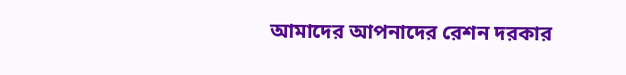আমাদের আপনাদের রেশন দরকার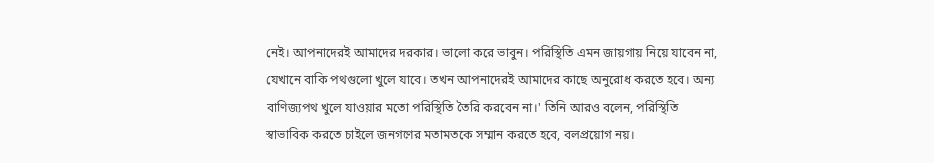নেই। আপনাদেরই আমাদের দরকার। ভালো করে ভাবুন। পরিস্থিতি এমন জায়গায় নিয়ে যাবেন না, যেখানে বাকি পথগুলো খুলে যাবে। তখন আপনাদেরই আমাদের কাছে অনুরোধ করতে হবে। অন্য বাণিজ্যপথ খুলে যাওয়ার মতো পরিস্থিতি তৈরি করবেন না।' তিনি আরও বলেন, পরিস্থিতি স্বাভাবিক করতে চাইলে জনগণের মতামতকে সম্মান করতে হবে, বলপ্রয়োগ নয়।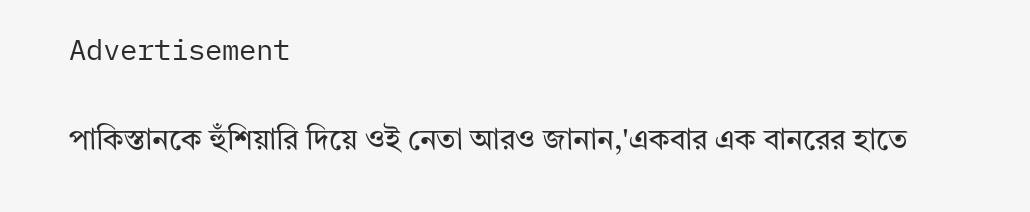Advertisement

পাকিস্তানকে হুঁশিয়ারি দিয়ে ওই নেতা আরও জানান,'একবার এক বানরের হাতে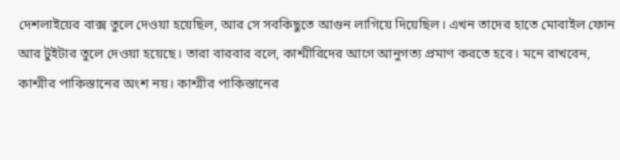দেশলাইয়ের বাক্স তুলে দেওয়া হয়েছিল, আর সে সবকিছুতে আগুন লাগিয়ে দিয়েছিল। এখন তাদের হাতে মোবাইল ফোন আর টুইটার তুলে দেওয়া হয়েছে। তারা বারবার বলে, কাশ্মীরিদের আগে আনুগত্য প্রমাণ করতে হবে। মনে রাখবেন, কাশ্মীর পাকিস্তানের অংশ নয়। কাশ্মীর পাকিস্তানের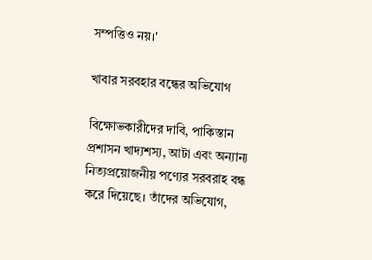সম্পত্তিও নয়।'

খাবার সরবহার বন্ধের অভিযোগ

বিক্ষোভকারীদের দাবি, পাকিস্তান প্রশাসন খাদ্যশস্য, আটা এবং অন্যান্য নিত্যপ্রয়োজনীয় পণ্যের সরবরাহ বন্ধ করে দিয়েছে। তাঁদের অভিযোগ,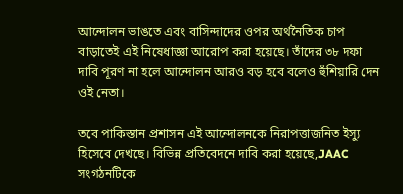আন্দোলন ভাঙতে এবং বাসিন্দাদের ওপর অর্থনৈতিক চাপ বাড়াতেই এই নিষেধাজ্ঞা আরোপ করা হয়েছে। তাঁদের ৩৮ দফা দাবি পূরণ না হলে আন্দোলন আরও বড় হবে বলেও হুঁশিয়ারি দেন ওই নেতা।

তবে পাকিস্তান প্রশাসন এই আন্দোলনকে নিরাপত্তাজনিত ইস্যু হিসেবে দেখছে। বিভিন্ন প্রতিবেদনে দাবি করা হয়েছে,JAAC সংগঠনটিকে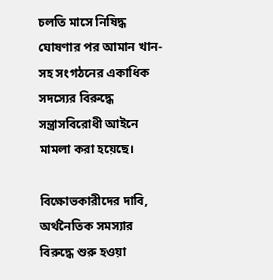চলতি মাসে নিষিদ্ধ ঘোষণার পর আমান খান-সহ সংগঠনের একাধিক সদস্যের বিরুদ্ধে সন্ত্রাসবিরোধী আইনে মামলা করা হয়েছে।

বিক্ষোভকারীদের দাবি, অর্থনৈতিক সমস্যার বিরুদ্ধে শুরু হওয়া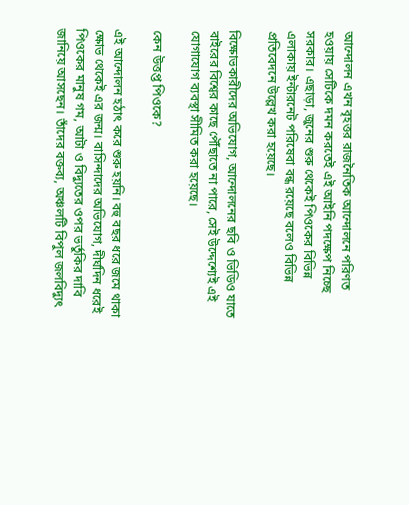আন্দোলন এখন বৃহত্তর রাজনৈতিক আন্দোলনে পরিণত হওয়ায় সেটিকে দমন করতেই এই আইনি পদক্ষেপ নিচ্ছে সরকার। এছাড়া, জুনের শুরু থেকেই পিওকের বিভিন্ন এলাকায় ইন্টারনেট পরিষেবা বন্ধ রয়েছে বলেও বিভিন্ন প্রতিবেদনে উল্লেখ করা হয়েছে।

বিক্ষোভকারীদের অভিযোগ, আন্দোলনের ছবি ও ভিডিও যাতে বাইরের বিশ্বের কাছে পৌঁছাতে না পারে, সেই উদ্দেশ্যেই এই যোগাযোগ ব্যবস্থা সীমিত করা হয়েছে।

কেন উত্তপ্ত পিওকে?

এই আন্দোলন হঠাৎ করে শুরু হয়নি। বহু বছর ধরে জমে থাকা ক্ষোভ থেকেই এর জন্ম। বাসিন্দাদের অভিযোগ, দীর্ঘদিন ধরেই পিওকের মানুষ গম, আটা ও বিদ্যুতের ওপর ভর্তুকির দাবি জানিয়ে আসছেন। তাঁদের বক্তব্য, অঞ্চলটি বিপুল জলবিদ্যুৎ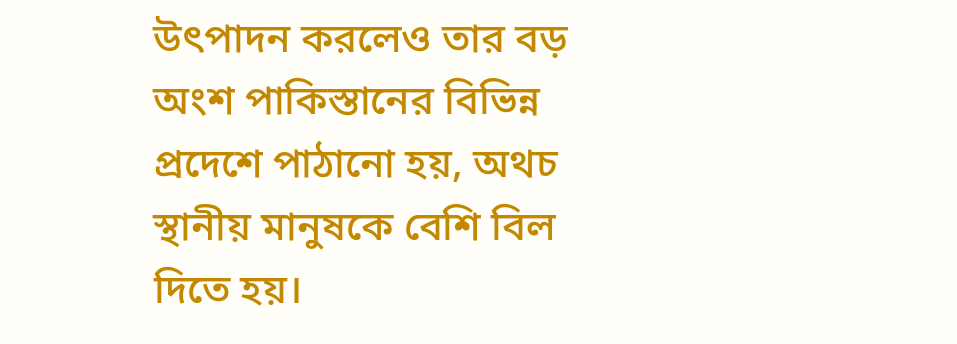উৎপাদন করলেও তার বড় অংশ পাকিস্তানের বিভিন্ন প্রদেশে পাঠানো হয়, অথচ স্থানীয় মানুষকে বেশি বিল দিতে হয়।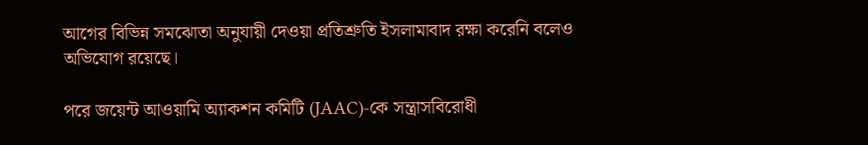আগের বিভিন্ন সমঝোতা অনুযায়ী দেওয়া প্রতিশ্রুতি ইসলামাবাদ রক্ষা করেনি বলেও অভিযোগ রয়েছে।

পরে জয়েন্ট আওয়ামি অ্যাকশন কমিটি (JAAC)-কে সন্ত্রাসবিরোধী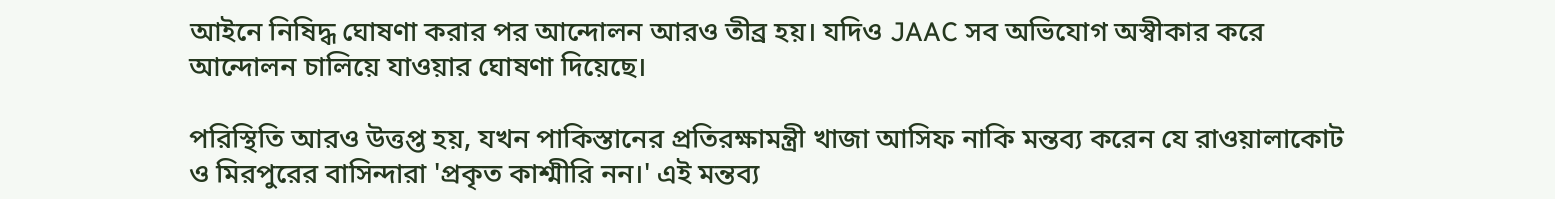আইনে নিষিদ্ধ ঘোষণা করার পর আন্দোলন আরও তীব্র হয়। যদিও JAAC সব অভিযোগ অস্বীকার করে আন্দোলন চালিয়ে যাওয়ার ঘোষণা দিয়েছে।

পরিস্থিতি আরও উত্তপ্ত হয়, যখন পাকিস্তানের প্রতিরক্ষামন্ত্রী খাজা আসিফ নাকি মন্তব্য করেন যে রাওয়ালাকোট ও মিরপুরের বাসিন্দারা 'প্রকৃত কাশ্মীরি নন।' এই মন্তব্য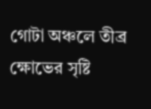গোটা অঞ্চলে তীব্র ক্ষোভের সৃষ্টি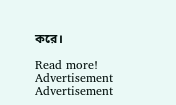করে।

Read more!
Advertisement
Advertisement